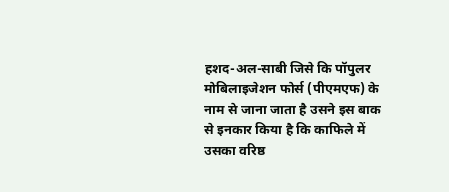हशद-अल-साबी जिसे कि पॉपुलर मोबिलाइजेशन फोर्स (पीएमएफ) के नाम से जाना जाता है उसने इस बाक से इनकार किया है कि काफिले में उसका वरिष्ठ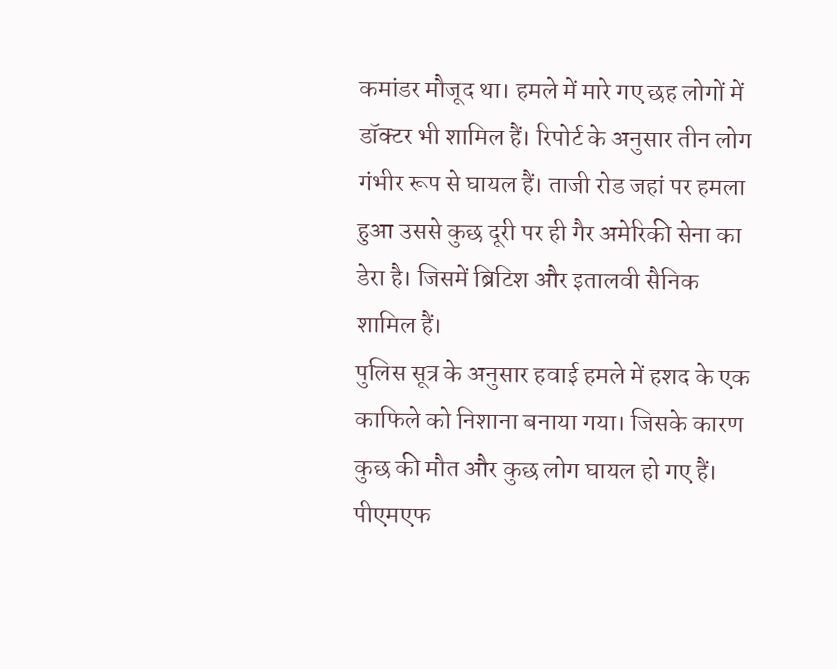कमांडर मौजूद था। हमले में मारे गए छह लोगों में डॉक्टर भी शामिल हैं। रिपोर्ट के अनुसार तीन लोग गंभीर रूप से घायल हैं। ताजी रोड जहां पर हमला हुआ उससे कुछ दूरी पर ही गैर अमेरिकी सेना का डेरा है। जिसमें ब्रिटिश और इतालवी सैनिक शामिल हैं।
पुलिस सूत्र के अनुसार हवाई हमले में हशद के एक काफिले को निशाना बनाया गया। जिसके कारण कुछ की मौत और कुछ लोग घायल हो गए हैं। पीएमएफ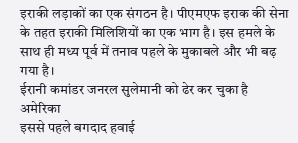इराकी लड़ाकों का एक संगठन है। पीएमएफ इराक की सेना के तहत इराकी मिलिशियों का एक भाग है। इस हमले के साथ ही मध्य पूर्व में तनाव पहले के मुकाबले और भी बढ़ गया है।
ईरानी कमांडर जनरल सुलेमानी को ढेर कर चुका है अमेरिका
इससे पहले बगदाद हवाई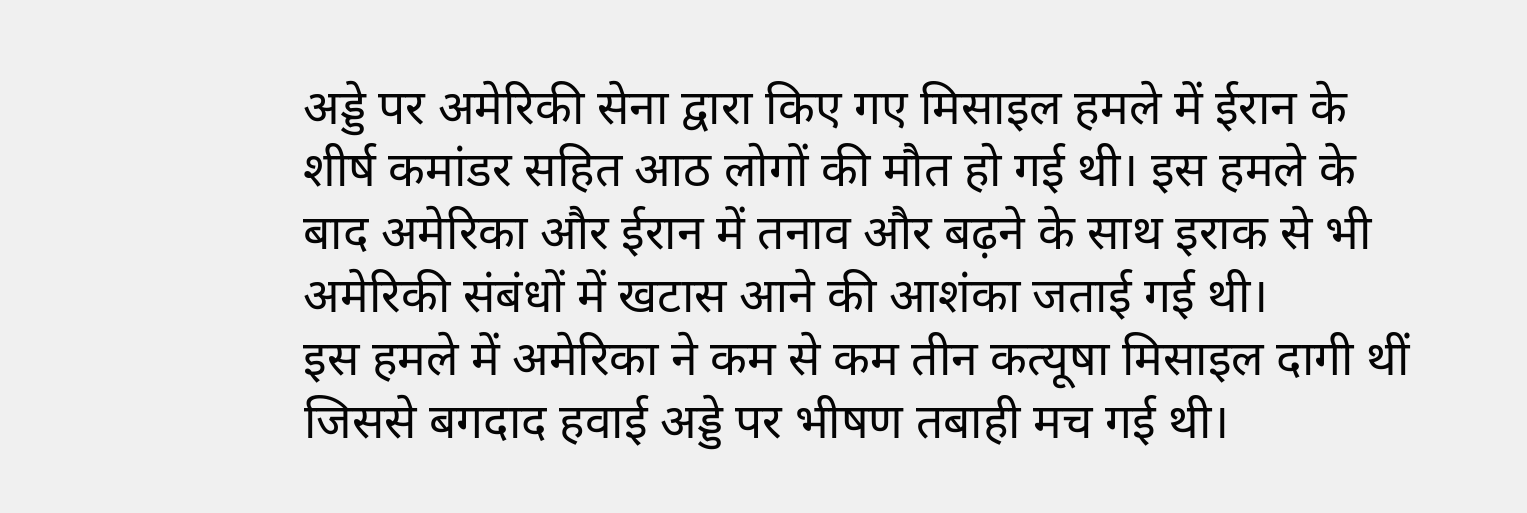अड्डे पर अमेरिकी सेना द्वारा किए गए मिसाइल हमले में ईरान के शीर्ष कमांडर सहित आठ लोगों की मौत हो गई थी। इस हमले के बाद अमेरिका और ईरान में तनाव और बढ़ने के साथ इराक से भी अमेरिकी संबंधों में खटास आने की आशंका जताई गई थी।
इस हमले में अमेरिका ने कम से कम तीन कत्यूषा मिसाइल दागी थीं जिससे बगदाद हवाई अड्डे पर भीषण तबाही मच गई थी।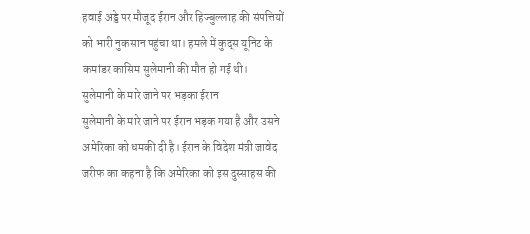हवाई अड्डे पर मौजूद ईरान और हिज्बुल्लाह की संपत्तियों को भारी नुकसान पहुंचा था। हमले में कुद्स यूनिट के कमांडर कासिम सुलेमानी की मौत हो गई थी।
सुलेमानी के मारे जाने पर भड़का ईरान
सुलेमानी के मारे जाने पर ईरान भड़क गया है और उसने अमेरिका को धमकी दी है। ईरान के विदेश मंत्री जावेद जरीफ का कहना है कि अमेरिका को इस दुस्साहस की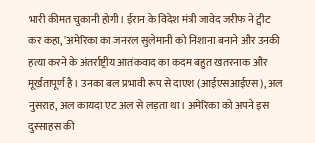भारी कीमत चुकानी होगी। ईरान के विदेश मंत्री जावेद जरीफ ने ट्वीट कर कहा, 'अमेरिका का जनरल सुलेमानी को निशाना बनाने और उनकी हत्या करने के अंतर्राष्ट्रीय आतंकवाद का कदम बहुत खतरनाक और मूर्खतापूर्ण है। उनका बल प्रभावी रूप से दाएश (आईएसआईएस), अल नुसराह, अल कायदा एट अल से लड़ता था। अमेरिका को अपने इस दुस्साहस की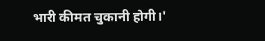भारी कीमत चुकानी होगी।'